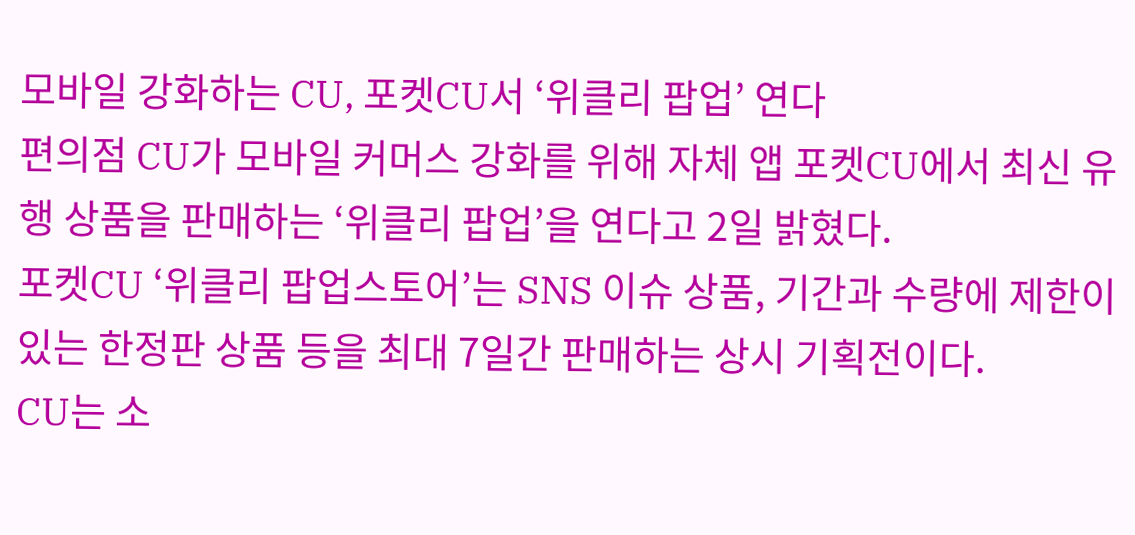모바일 강화하는 CU, 포켓CU서 ‘위클리 팝업’ 연다
편의점 CU가 모바일 커머스 강화를 위해 자체 앱 포켓CU에서 최신 유행 상품을 판매하는 ‘위클리 팝업’을 연다고 2일 밝혔다.
포켓CU ‘위클리 팝업스토어’는 SNS 이슈 상품, 기간과 수량에 제한이 있는 한정판 상품 등을 최대 7일간 판매하는 상시 기획전이다.
CU는 소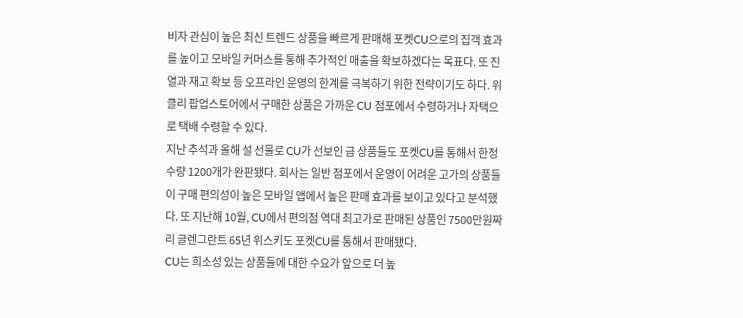비자 관심이 높은 최신 트렌드 상품을 빠르게 판매해 포켓CU으로의 집객 효과를 높이고 모바일 커머스를 통해 추가적인 매출을 확보하겠다는 목표다. 또 진열과 재고 확보 등 오프라인 운영의 한계를 극복하기 위한 전략이기도 하다. 위클리 팝업스토어에서 구매한 상품은 가까운 CU 점포에서 수령하거나 자택으로 택배 수령할 수 있다.
지난 추석과 올해 설 선물로 CU가 선보인 금 상품들도 포켓CU를 통해서 한정 수량 1200개가 완판됐다. 회사는 일반 점포에서 운영이 어려운 고가의 상품들이 구매 편의성이 높은 모바일 앱에서 높은 판매 효과를 보이고 있다고 분석했다. 또 지난해 10월, CU에서 편의점 역대 최고가로 판매된 상품인 7500만원짜리 글렌그란트 65년 위스키도 포켓CU를 통해서 판매됐다.
CU는 희소성 있는 상품들에 대한 수요가 앞으로 더 높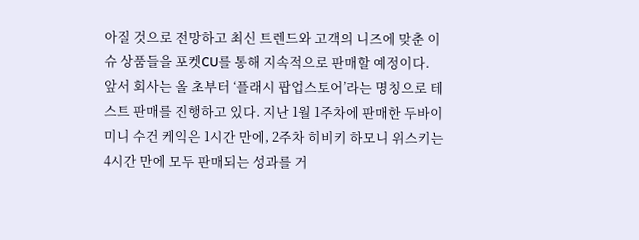아질 것으로 전망하고 최신 트렌드와 고객의 니즈에 맞춘 이슈 상품들을 포켓CU를 통해 지속적으로 판매할 예정이다.
앞서 회사는 올 초부터 ‘플래시 팝업스토어’라는 명칭으로 테스트 판매를 진행하고 있다. 지난 1월 1주차에 판매한 두바이 미니 수건 케익은 1시간 만에, 2주차 히비키 하모니 위스키는 4시간 만에 모두 판매되는 성과를 거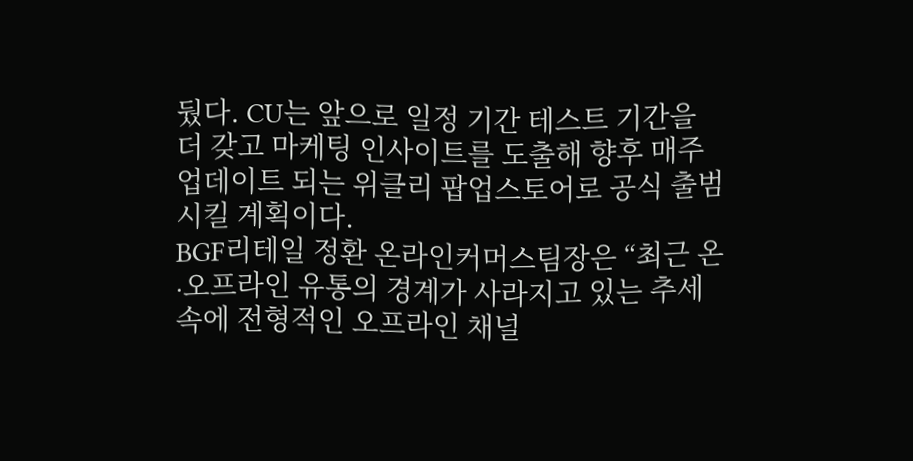뒀다. CU는 앞으로 일정 기간 테스트 기간을 더 갖고 마케팅 인사이트를 도출해 향후 매주 업데이트 되는 위클리 팝업스토어로 공식 출범시킬 계획이다.
BGF리테일 정환 온라인커머스팀장은 “최근 온∙오프라인 유통의 경계가 사라지고 있는 추세 속에 전형적인 오프라인 채널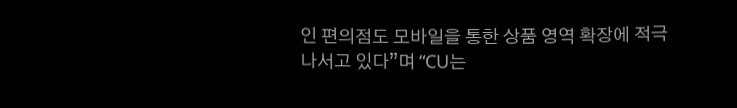인 편의점도 모바일을 통한 상품 영역 확장에 적극 나서고 있다”며 “CU는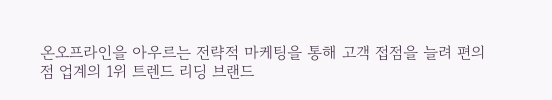온오프라인을 아우르는 전략적 마케팅을 통해 고객 접점을 늘려 편의점 업계의 1위 트렌드 리딩 브랜드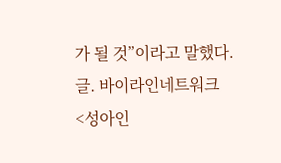가 될 것”이라고 말했다.
글. 바이라인네트워크
<성아인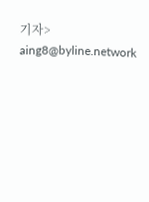기자> aing8@byline.network